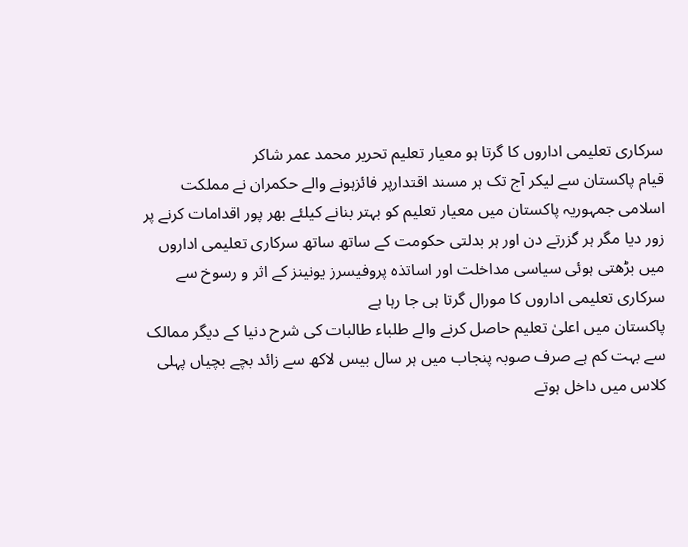سرکاری تعلیمی اداروں کا گرتا ہو معیار تعلیم تحریر محمد عمر شاکر
قیام پاکستان سے لیکر آج تک ہر مسند اقتدارپر فائزہونے والے حکمران نے مملکت اسلامی جمہوریہ پاکستان میں معیار تعلیم کو بہتر بنانے کیلئے بھر پور اقدامات کرنے پر زور دیا مگر ہر گزرتے دن اور ہر بدلتی حکومت کے ساتھ ساتھ سرکاری تعلیمی اداروں میں بڑھتی ہوئی سیاسی مداخلت اور اساتذہ پروفیسرز یونینز کے اثر و رسوخ سے سرکاری تعلیمی اداروں کا مورال گرتا ہی جا رہا ہے
پاکستان میں اعلیٰ تعلیم حاصل کرنے والے طلباء طالبات کی شرح دنیا کے دیگر ممالک سے بہت کم ہے صرف صوبہ پنجاب میں ہر سال بیس لاکھ سے زائد بچے بچیاں پہلی کلاس میں داخل ہوتے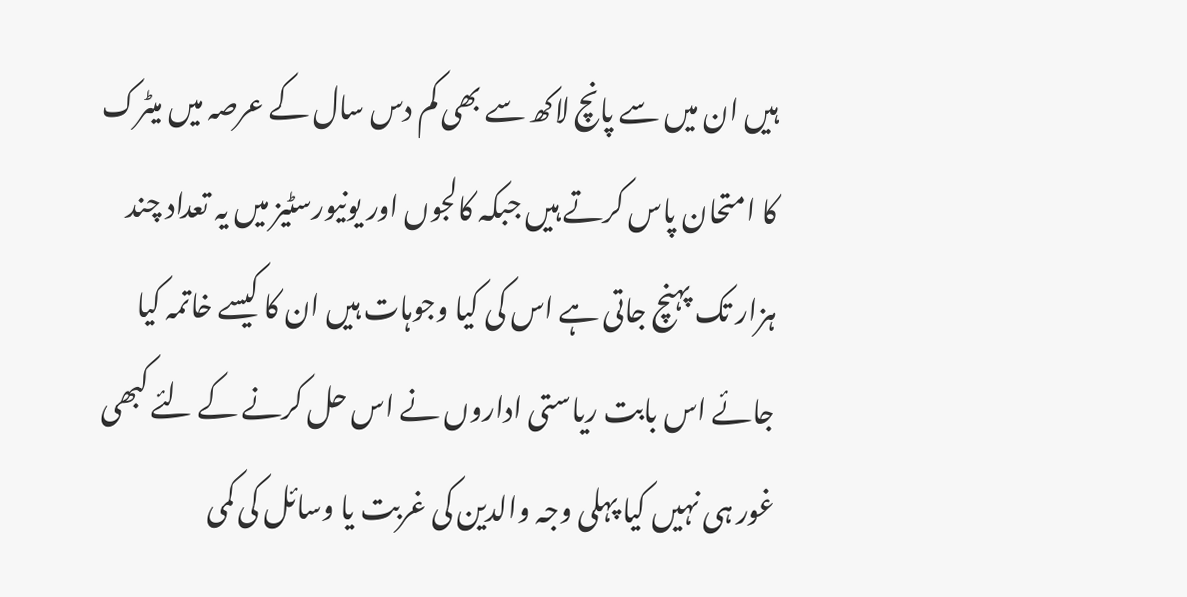ہیں ان میں سے پانچ لاکھ سے بھی کم دس سال کے عرصہ میں میٹرک کا امتحان پاس کرتے ہیں جبکہ کالجوں اور یونیورسٹیز میں یہ تعداد چند ہزار تک پہنچ جاتی ہے اس کی کیا وجوہات ہیں ان کا کیسے خاتمہ کیا جائے اس بابت ریاستی اداروں نے اس حل کرنے کے لئے کبھی غور ہی نہیں کیا پہلی وجہ والدین کی غربت یا وسائل کی کمی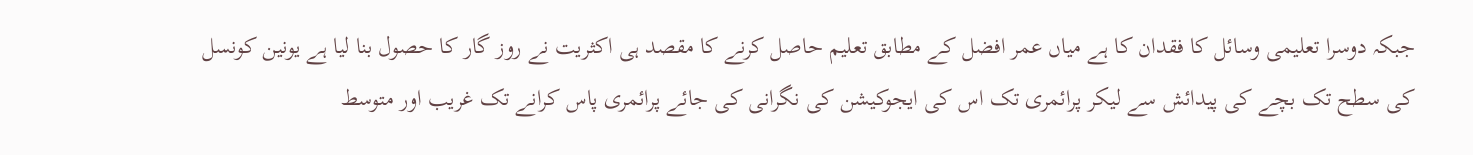جبکہ دوسرا تعلیمی وسائل کا فقدان کا ہے میاں عمر افضل کے مطابق تعلیم حاصل کرنے کا مقصد ہی اکثریت نے روز گار کا حصول بنا لیا ہے یونین کونسل کی سطح تک بچے کی پیدائش سے لیکر پرائمری تک اس کی ایجوکیشن کی نگرانی کی جائے پرائمری پاس کرانے تک غریب اور متوسط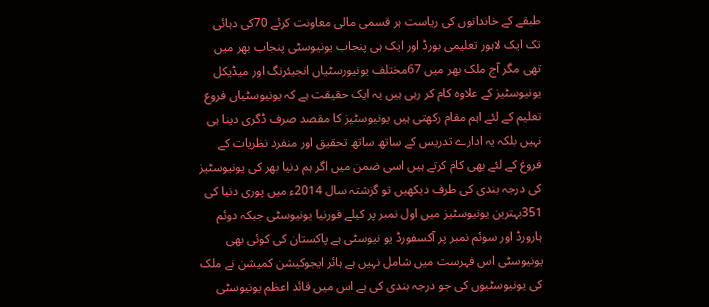طبقے کے خاندانوں کی ریاست ہر قسمی مالی معاونت کرئے 70کی دہائی تک ایک لاہور تعلیمی بورڈ اور ایک ہی پنجاب یونیوسٹی پنجاب بھر میں تھی مگر آج ملک بھر میں 67مختلف یونیورسٹیاں انجیئرنگ اور میڈیکل یونیوسٹیز کے علاوہ کام کر رہی ہیں یہ ایک حقیقت ہے کہ یونیوسٹیاں فروع تعلیم کے لئے اہم مقام رکھتی ہیں یونیوسٹیز کا مقصد صرف ڈگری دینا ہی نہیں بلکہ یہ ادارے تدریس کے ساتھ ساتھ تحقیق اور منفرد نظریات کے فروغ کے لئے بھی کام کرتے ہیں اسی ضمن میں اگر ہم دنیا بھر کی یونیوسٹیز کی درجہ بندی کی طرف دیکھیں تو گزشتہ سال 2014ء میں پوری دنیا کی 351بہترین یونیوسٹیز میں اول نمبر پر کیلے فورنیا یونیوسٹی جبکہ دوئم ہارورڈ اور سوئم نمبر پر آکسفورڈ یو نیوسٹی ہے پاکستان کی کوئی بھی یونیوسٹی اس فہرست میں شامل نہیں ہے ہائر ایجوکیشن کمیشن نے ملک کی یونیوسٹیوں کی جو درجہ بندی کی ہے اس میں قائد اعظم یونیوسٹی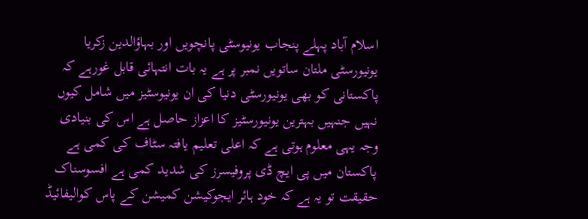اسلام آباد پہلے پنجاب یونیوسٹی پانچویں اور بہاؤالدین زکریا یونیورسٹی ملتان ساتویں نمبر پر ہے یہ بات انتہائی قابل غورہے کہ پاکستانی کو بھی یونیورسٹی دنیا کی ان یونیوسٹیز میں شامل کیوں نہیں جنہیں بہترین یونیورسٹیز کا اعزاز حاصل ہے اس کی بنیادی وجہ یہی معلوم ہوتی ہے کہ اعلی تعلیم یافتہ سٹاف کی کمی ہے پاکستان میں پی ایچ ڈی پروفیسرز کی شدید کمی ہے افسوسناک حقیقت تو یہ ہے کہ خود ہائر ایجوکیشن کمیشن کے پاس کوالیفائیڈ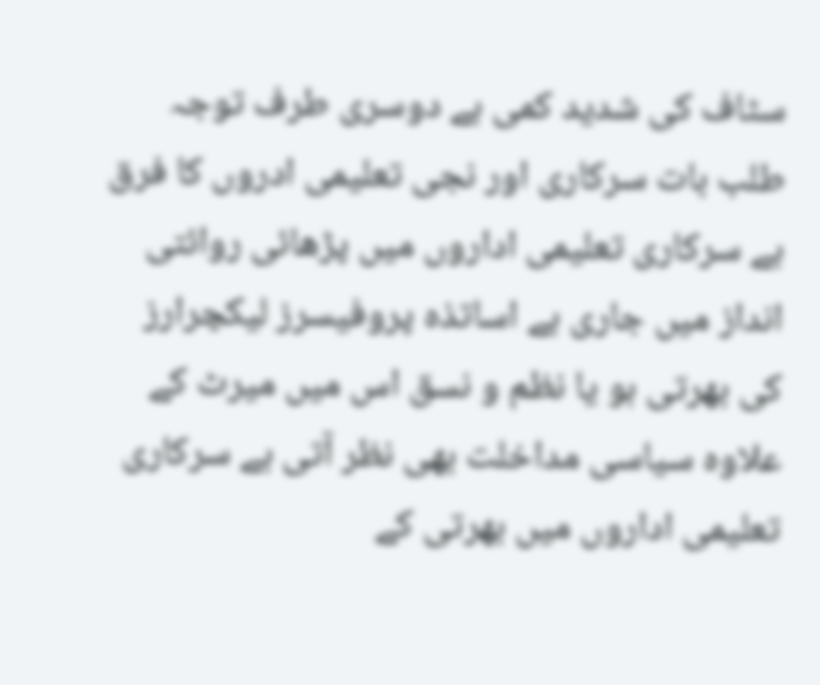سٹاف کی شدید کمی ہے دوسری طرف توجہ طلب بات سرکاری اور نجی تعلیمی ادروں کا فرق ہے سرکاری تعلیمی اداروں میں پڑھائی روائتی انداز میں جاری ہے اساتذہ پروفیسرز لیکچرارز کی بھرتی ہو یا نظم و نسق اس میں میرٹ کے علاوہ سیاسی مداخلت بھی نظر آتی ہے سرکاری تعلیمی اداروں میں بھرتی کے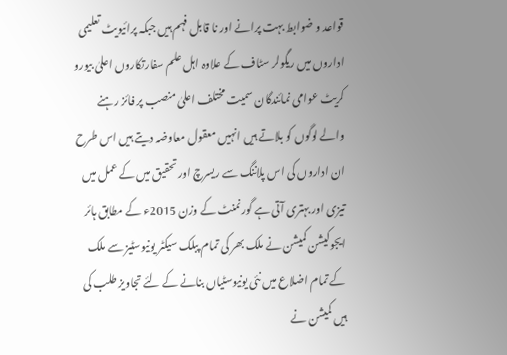قواعد و ضوابط بہت پرانے اور نا قابل فہم ہیں جبکہ پرائیویٹ تعلیمی اداروں میں ریگولر سٹاف کے علاوہ اہل علم سفارتکاروں اعلیٰ بیورو کریٹ عوامی نمائندگان سمیت مختلف اعلیٰ منصب پر فائز رہنے والے لوگوں کو بلاتے ہیں انہیں معقول معاوضہ دیتے ہیں اس طرح ان اداروں کی اس پلاننگ سے ریسرچ اور تحقیق میں کے عمل میں تیزی اور بہتری آتی ہے گورنمنٹ کے وزن 2015ء کے مطابق ہائر ایجوکیشن کمیشن نے ملک بھر کی تمام پبلک سیکٹر یونیوسٹیز سے ملک کے تمام اضلاع میں نئی یونیوسٹیاں بنانے کے لئے تجاویز طلب کی ہیں کمیشن نے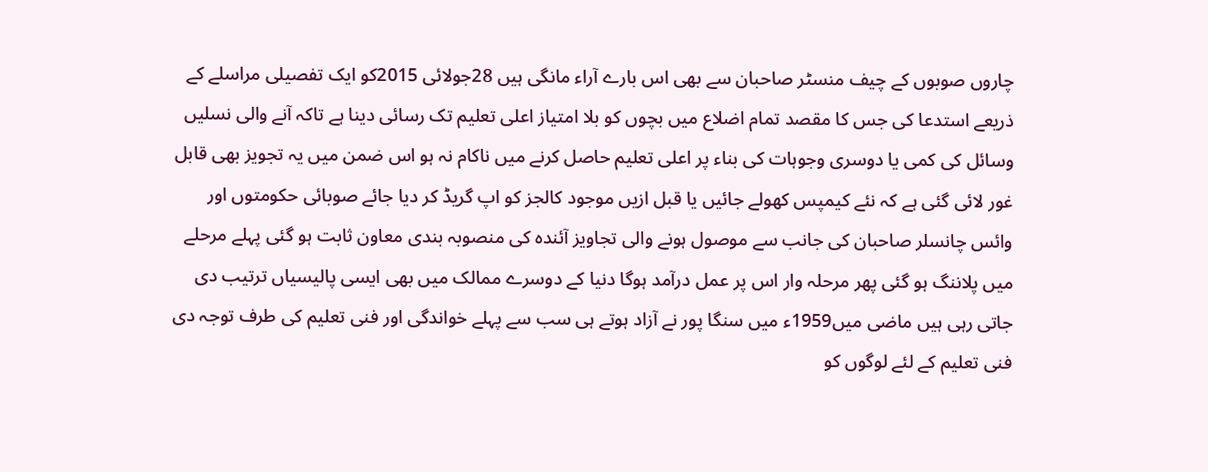چاروں صوبوں کے چیف منسٹر صاحبان سے بھی اس بارے آراء مانگی ہیں 28جولائی 2015کو ایک تفصیلی مراسلے کے ذریعے استدعا کی جس کا مقصد تمام اضلاع میں بچوں کو بلا امتیاز اعلی تعلیم تک رسائی دینا ہے تاکہ آنے والی نسلیں وسائل کی کمی یا دوسری وجوہات کی بناء پر اعلی تعلیم حاصل کرنے میں ناکام نہ ہو اس ضمن میں یہ تجویز بھی قابل غور لائی گئی ہے کہ نئے کیمپس کھولے جائیں یا قبل ازیں موجود کالجز کو اپ گریڈ کر دیا جائے صوبائی حکومتوں اور وائس چانسلر صاحبان کی جانب سے موصول ہونے والی تجاویز آئندہ کی منصوبہ بندی معاون ثابت ہو گئی پہلے مرحلے میں پلاننگ ہو گئی پھر مرحلہ وار اس پر عمل درآمد ہوگا دنیا کے دوسرے ممالک میں بھی ایسی پالیسیاں ترتیب دی جاتی رہی ہیں ماضی میں1959ء میں سنگا پور نے آزاد ہوتے ہی سب سے پہلے خواندگی اور فنی تعلیم کی طرف توجہ دی فنی تعلیم کے لئے لوگوں کو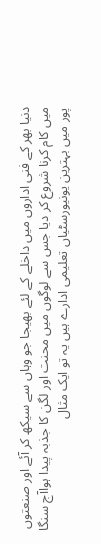دنیا بھر کے فنی اداروں میں داخلے کے لئے بھیجا جو وہاں سے سیکھ کر آئے اور صنعتوں میں کام کرنا شروع کر دیا جس سے لوگوں میں محنت اور لگن کا جذبہ پیدا ہواآج سنگا پور میں بہترین یونیورسٹیاں تعلیمی ادارے ہیں یہ تو ایک مثال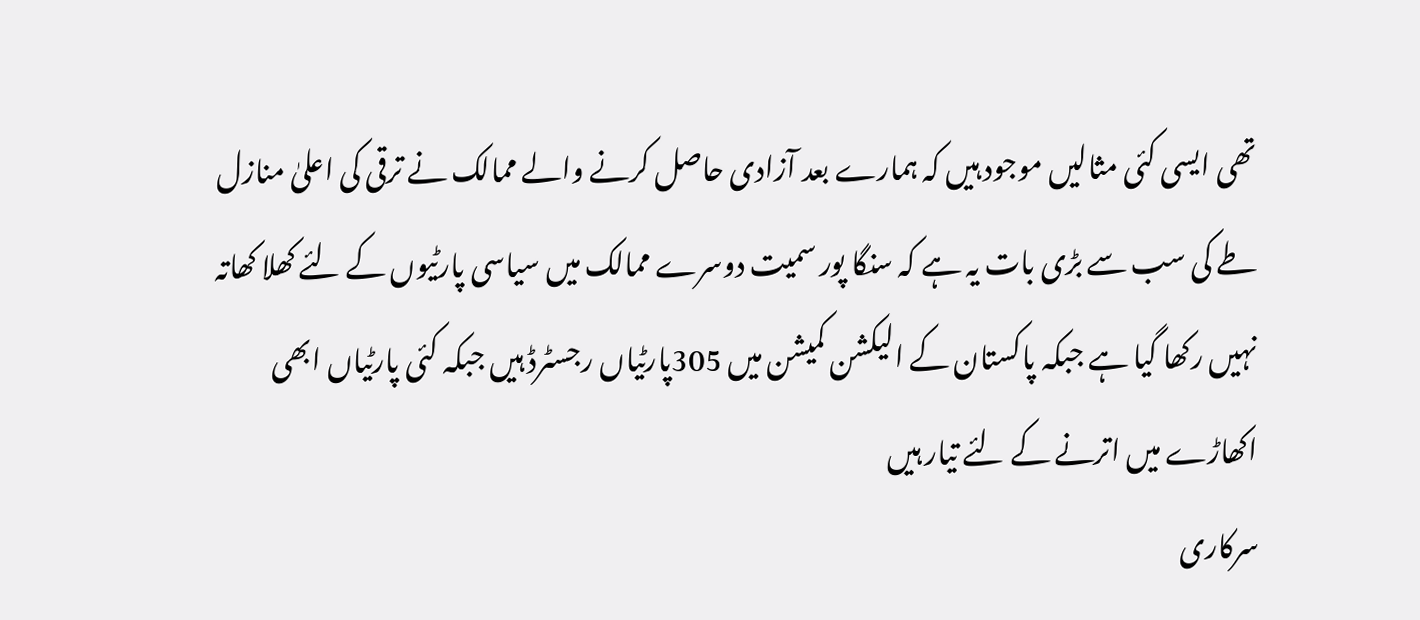تھی ایسی کئی مثالیں موجود ہیں کہ ہمارے بعد آزادی حاصل کرنے والے ممالک نے ترقی کی اعلیٰ منازل طے کی سب سے بڑی بات یہ ہے کہ سنگا پور سمیت دوسرے ممالک میں سیاسی پارٹیوں کے لئے کھلا کھاتہ نہیں رکھا گیا ہے جبکہ پاکستان کے الیکشن کمیشن میں 305پارٹیاں رجسٹرڈ ہیں جبکہ کئی پارٹیاں ابھی اکھاڑے میں اترنے کے لئے تیار ہیں
سرکاری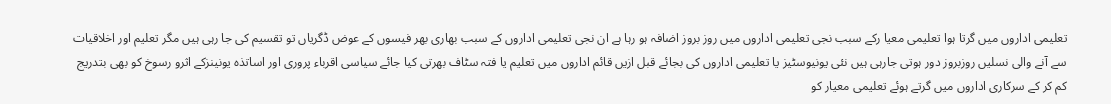تعلیمی اداروں میں گرتا ہوا تعلیمی معیا رکے سبب نجی تعلیمی اداروں میں روز بروز اضافہ ہو رہا ہے ان نجی تعلیمی اداروں کے سبب بھاری بھر فیسوں کے عوض ڈگریاں تو تقسیم کی جا رہی ہیں مگر تعلیم اور اخلاقیات سے آنے والی نسلیں روزبروز دور ہوتی جارہی ہیں نئی یونیوسٹیز یا تعلیمی اداروں کی بجائے قبل ازیں قائم اداروں میں تعلیم یا فتہ سٹاف بھرتی کیا جائے سیاسی اقرباء پروری اور اساتذہ یونینزکے اثرو رسوخ کو بھی بتدریج کم کر کے سرکاری اداروں میں گرتے ہوئے تعلیمی معیار کو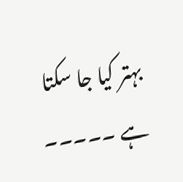بہتر کیا جا سکتا ہے ۔۔۔۔۔